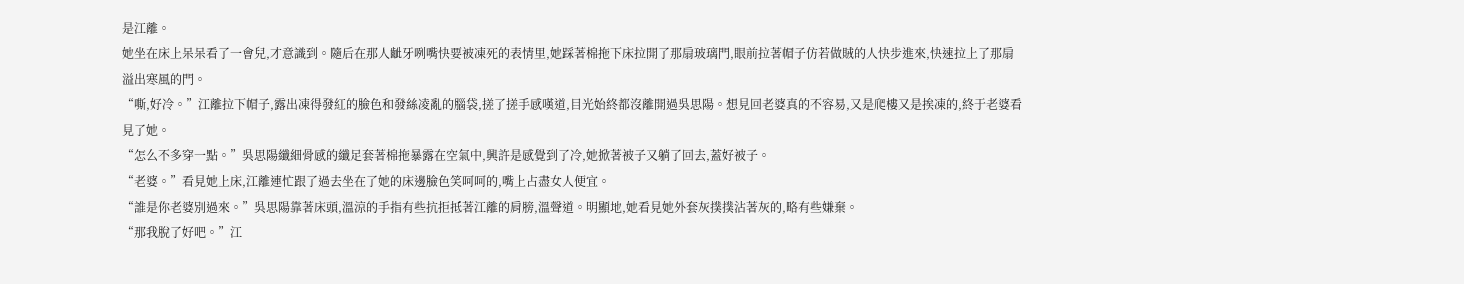是江離。
她坐在床上呆呆看了一會兒,才意識到。隨后在那人齜牙咧嘴快要被凍死的表情里,她踩著棉拖下床拉開了那扇玻璃門,眼前拉著帽子仿若做賊的人快步進來,快速拉上了那扇溢出寒風的門。
“嘶,好冷。”江離拉下帽子,露出凍得發紅的臉色和發絲凌亂的腦袋,搓了搓手感嘆道,目光始終都沒離開過吳思陽。想見回老婆真的不容易,又是爬樓又是挨凍的,終于老婆看見了她。
“怎么不多穿一點。”吳思陽纖細骨感的纖足套著棉拖暴露在空氣中,興許是感覺到了冷,她掀著被子又躺了回去,蓋好被子。
“老婆。”看見她上床,江離連忙跟了過去坐在了她的床邊臉色笑呵呵的,嘴上占盡女人便宜。
“誰是你老婆別過來。”吳思陽靠著床頭,溫涼的手指有些抗拒抵著江離的肩膀,溫聲道。明顯地,她看見她外套灰撲撲沾著灰的,略有些嫌棄。
“那我脫了好吧。”江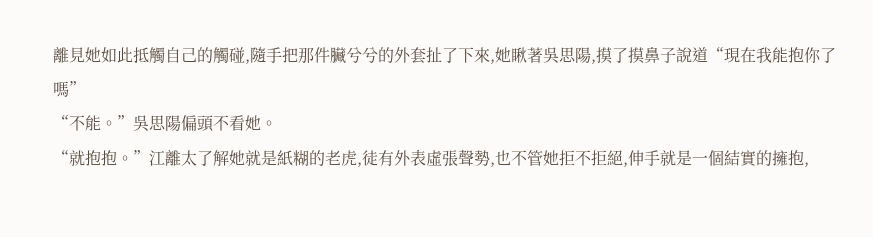離見她如此抵觸自己的觸碰,隨手把那件臟兮兮的外套扯了下來,她瞅著吳思陽,摸了摸鼻子說道“現在我能抱你了嗎”
“不能。”吳思陽偏頭不看她。
“就抱抱。”江離太了解她就是紙糊的老虎,徒有外表虛張聲勢,也不管她拒不拒絕,伸手就是一個結實的擁抱,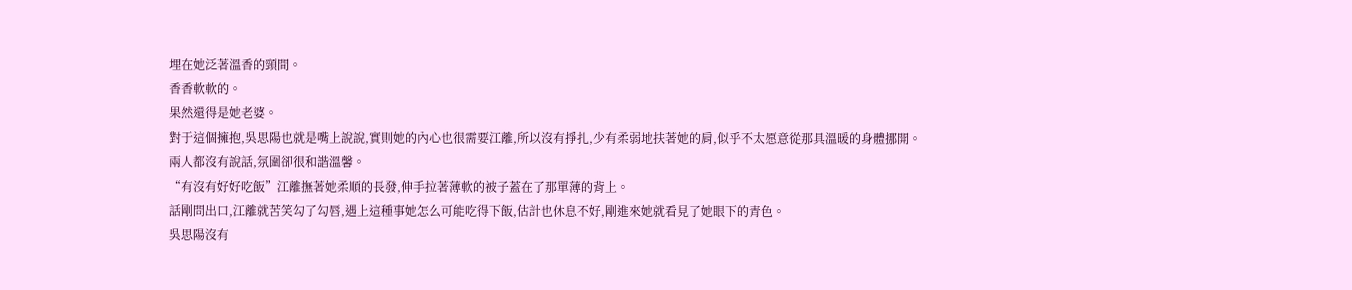埋在她泛著溫香的頸間。
香香軟軟的。
果然還得是她老婆。
對于這個擁抱,吳思陽也就是嘴上說說,實則她的內心也很需要江離,所以沒有掙扎,少有柔弱地扶著她的肩,似乎不太愿意從那具溫暖的身體挪開。
兩人都沒有說話,氛圍卻很和諧溫馨。
“有沒有好好吃飯”江離撫著她柔順的長發,伸手拉著薄軟的被子蓋在了那單薄的背上。
話剛問出口,江離就苦笑勾了勾唇,遇上這種事她怎么可能吃得下飯,估計也休息不好,剛進來她就看見了她眼下的青色。
吳思陽沒有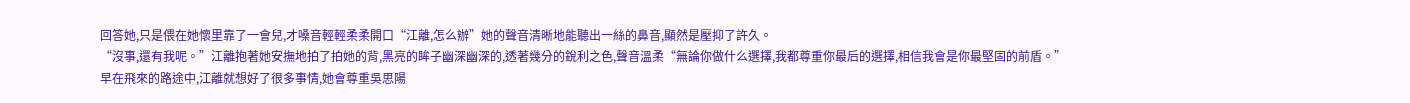回答她,只是偎在她懷里靠了一會兒,才嗓音輕輕柔柔開口“江離,怎么辦”她的聲音清晰地能聽出一絲的鼻音,顯然是壓抑了許久。
“沒事,還有我呢。”江離抱著她安撫地拍了拍她的背,黑亮的眸子幽深幽深的,透著幾分的銳利之色,聲音溫柔“無論你做什么選擇,我都尊重你最后的選擇,相信我會是你最堅固的前盾。”
早在飛來的路途中,江離就想好了很多事情,她會尊重吳思陽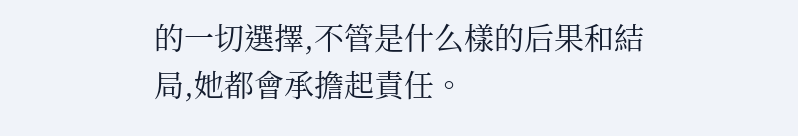的一切選擇,不管是什么樣的后果和結局,她都會承擔起責任。